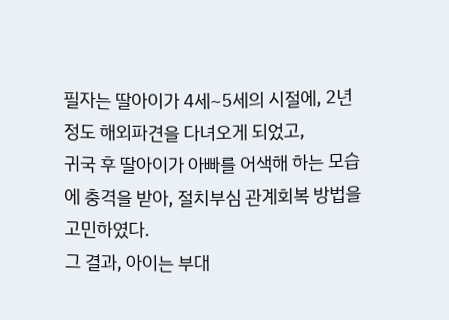필자는 딸아이가 4세~5세의 시절에, 2년 정도 해외파견을 다녀오게 되었고,
귀국 후 딸아이가 아빠를 어색해 하는 모습에 충격을 받아, 절치부심 관계회복 방법을 고민하였다.
그 결과, 아이는 부대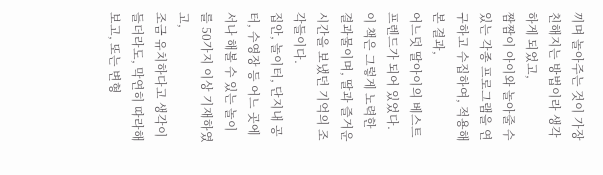끼며 놀아주는 것이 가장 친해지는 방법이라 생각하게 되었고,
짬짬이 아이와 놀아줄 수 있는 각종 프로그램을 연구하고 수집하여, 적용해 본 결과,
어느덧 딸아이의 베스트 프렌드가 되어 있었다.
이 책은 그렇게 노력한 결과물이며, 딸과 즐거운 시간을 보냈던 기억의 조각들이다.
집안, 놀이터, 단지내 공터, 수영장 등 어느 곳에서나 해볼 수 있는 놀이를 50가지 이상 기재하였고,
조금 유치하다고 생각이 들더라도, 막연히 따라해 보고, 또는 변형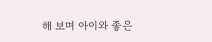해 보며 아이와 좋은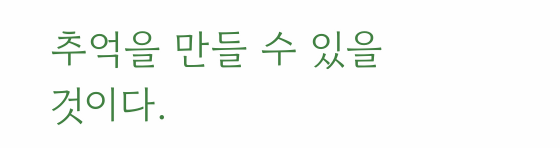추억을 만들 수 있을 것이다.